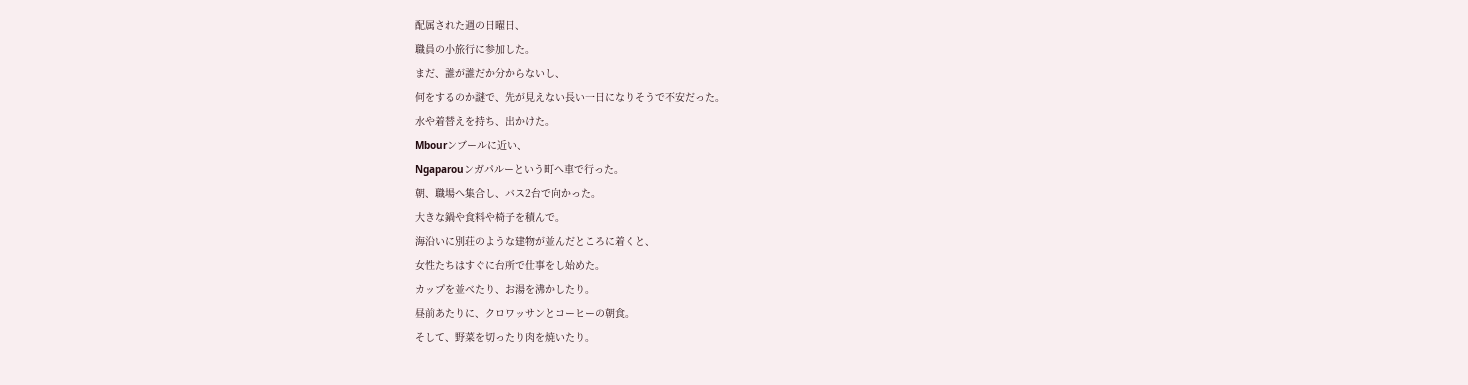配属された週の日曜日、
職員の小旅行に参加した。
まだ、誰が誰だか分からないし、
何をするのか謎で、先が見えない長い一日になりそうで不安だった。
水や着替えを持ち、出かけた。
Mbourンブールに近い、
Ngaparouンガパルーという町へ車で行った。
朝、職場へ集合し、バス2台で向かった。
大きな鍋や食料や椅子を積んで。
海沿いに別荘のような建物が並んだところに着くと、
女性たちはすぐに台所で仕事をし始めた。
カップを並べたり、お湯を沸かしたり。
昼前あたりに、クロワッサンとコーヒーの朝食。
そして、野菜を切ったり肉を焼いたり。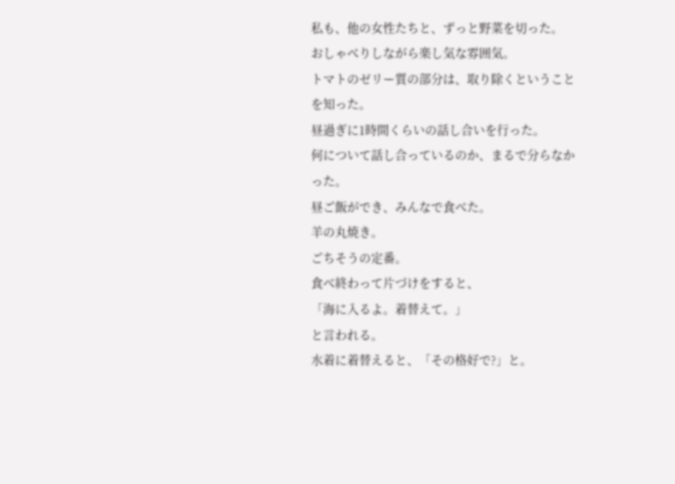私も、他の女性たちと、ずっと野菜を切った。
おしゃべりしながら楽し気な雰囲気。
トマトのゼリー質の部分は、取り除くということを知った。
昼過ぎに1時間くらいの話し合いを行った。
何について話し合っているのか、まるで分らなかった。
昼ご飯ができ、みんなで食べた。
羊の丸焼き。
ごちそうの定番。
食べ終わって片づけをすると、
「海に入るよ。着替えて。」
と言われる。
水着に着替えると、「その格好で?」と。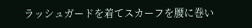ラッシュガードを着てスカーフを腰に巻い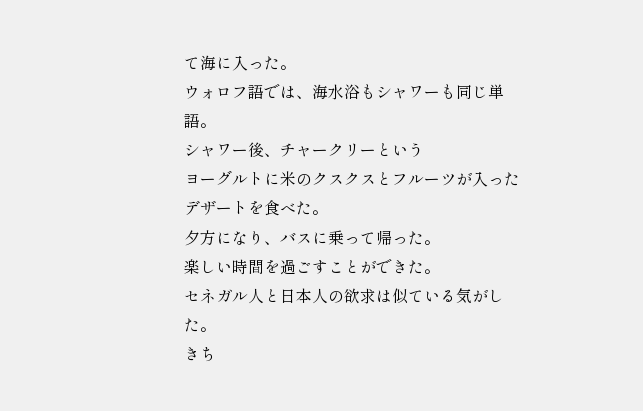て海に入った。
ウォロフ語では、海水浴もシャワーも同じ単語。
シャワー後、チャークリーという
ヨーグルトに米のクスクスとフルーツが入ったデザートを食べた。
夕方になり、バスに乗って帰った。
楽しい時間を過ごすことができた。
セネガル人と日本人の欲求は似ている気がした。
きち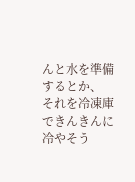んと水を準備するとか、
それを冷凍庫できんきんに冷やそう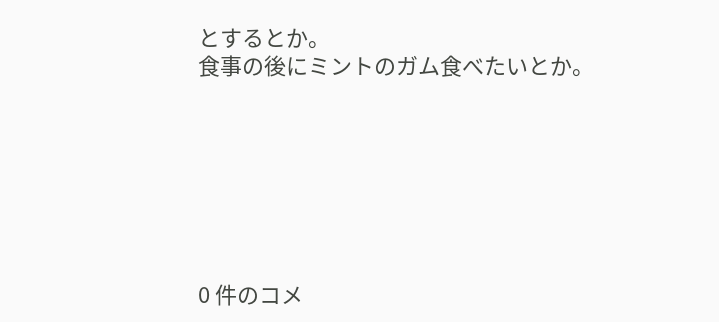とするとか。
食事の後にミントのガム食べたいとか。







0 件のコメ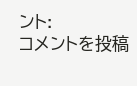ント:
コメントを投稿